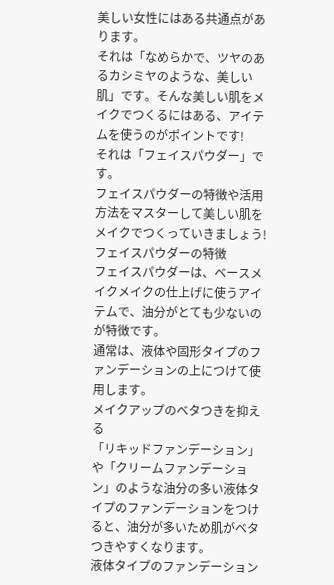美しい女性にはある共通点があります。
それは「なめらかで、ツヤのあるカシミヤのような、美しい肌」です。そんな美しい肌をメイクでつくるにはある、アイテムを使うのがポイントです!
それは「フェイスパウダー」です。
フェイスパウダーの特徴や活用方法をマスターして美しい肌をメイクでつくっていきましょう!
フェイスパウダーの特徴
フェイスパウダーは、ベースメイクメイクの仕上げに使うアイテムで、油分がとても少ないのが特徴です。
通常は、液体や固形タイプのファンデーションの上につけて使用します。
メイクアップのベタつきを抑える
「リキッドファンデーション」や「クリームファンデーション」のような油分の多い液体タイプのファンデーションをつけると、油分が多いため肌がベタつきやすくなります。
液体タイプのファンデーション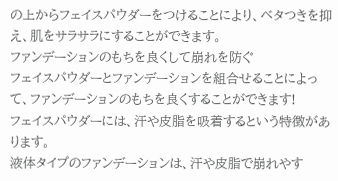の上からフェイスパウダーをつけることにより、ベタつきを抑え、肌をサラサラにすることができます。
ファンデーションのもちを良くして崩れを防ぐ
フェイスパウダーとファンデーションを組合せることによって、ファンデーションのもちを良くすることができます!
フェイスパウダーには、汗や皮脂を吸着するという特徴があります。
液体タイプのファンデーションは、汗や皮脂で崩れやす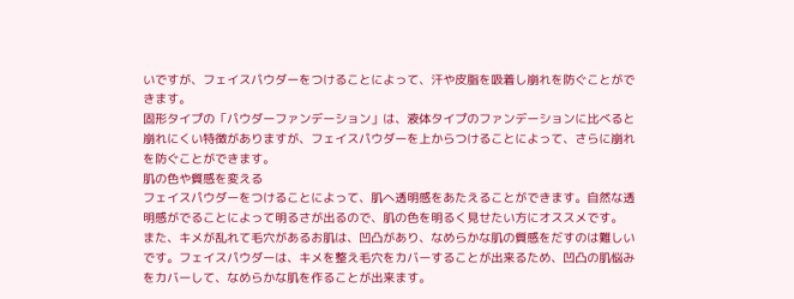いですが、フェイスパウダーをつけることによって、汗や皮脂を吸着し崩れを防ぐことができます。
固形タイプの「パウダーファンデーション」は、液体タイプのファンデーションに比べると崩れにくい特徴がありますが、フェイスパウダーを上からつけることによって、さらに崩れを防ぐことができます。
肌の色や質感を変える
フェイスパウダーをつけることによって、肌へ透明感をあたえることができます。自然な透明感がでることによって明るさが出るので、肌の色を明るく見せたい方にオススメです。
また、キメが乱れて毛穴があるお肌は、凹凸があり、なめらかな肌の質感をだすのは難しいです。フェイスパウダーは、キメを整え毛穴をカバーすることが出来るため、凹凸の肌悩みをカバーして、なめらかな肌を作ることが出来ます。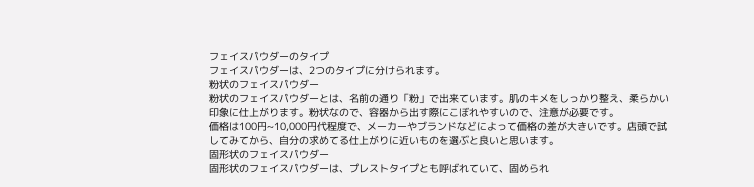フェイスパウダーのタイプ
フェイスパウダーは、2つのタイプに分けられます。
粉状のフェイスパウダー
粉状のフェイスパウダーとは、名前の通り「粉」で出来ています。肌のキメをしっかり整え、柔らかい印象に仕上がります。粉状なので、容器から出す際にこぼれやすいので、注意が必要です。
価格は100円~10,000円代程度で、メーカーやブランドなどによって価格の差が大きいです。店頭で試してみてから、自分の求めてる仕上がりに近いものを選ぶと良いと思います。
固形状のフェイスパウダー
固形状のフェイスパウダーは、プレストタイプとも呼ばれていて、固められ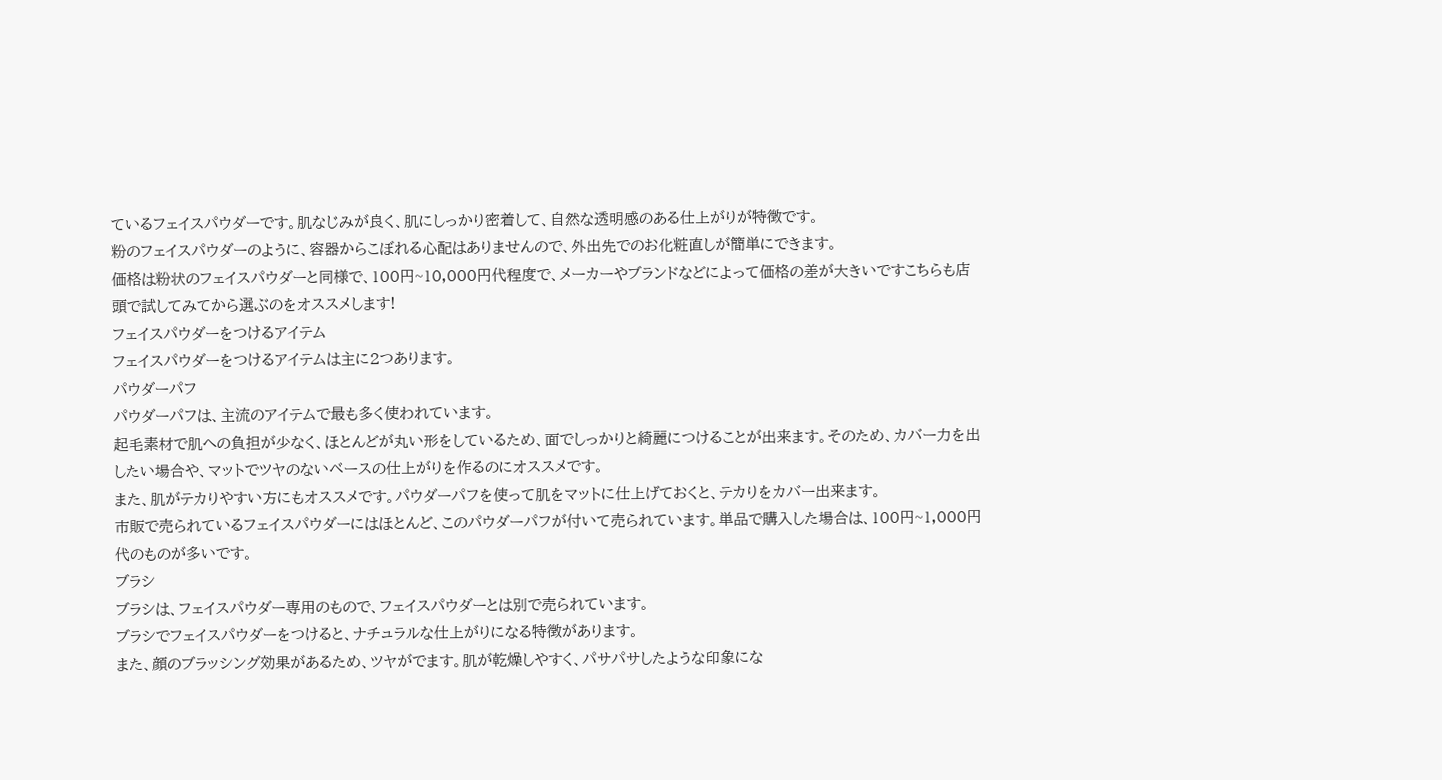ているフェイスパウダーです。肌なじみが良く、肌にしっかり密着して、自然な透明感のある仕上がりが特徴です。
粉のフェイスパウダーのように、容器からこぼれる心配はありませんので、外出先でのお化粧直しが簡単にできます。
価格は粉状のフェイスパウダーと同様で、100円~10,000円代程度で、メーカーやブランドなどによって価格の差が大きいですこちらも店頭で試してみてから選ぶのをオススメします!
フェイスパウダーをつけるアイテム
フェイスパウダーをつけるアイテムは主に2つあります。
パウダーパフ
パウダーパフは、主流のアイテムで最も多く使われています。
起毛素材で肌への負担が少なく、ほとんどが丸い形をしているため、面でしっかりと綺麗につけることが出来ます。そのため、カバー力を出したい場合や、マットでツヤのないベースの仕上がりを作るのにオススメです。
また、肌がテカりやすい方にもオススメです。パウダーパフを使って肌をマットに仕上げておくと、テカりをカバー出来ます。
市販で売られているフェイスパウダーにはほとんど、このパウダーパフが付いて売られています。単品で購入した場合は、100円~1,000円代のものが多いです。
ブラシ
ブラシは、フェイスパウダー専用のもので、フェイスパウダーとは別で売られています。
ブラシでフェイスパウダーをつけると、ナチュラルな仕上がりになる特徴があります。
また、顔のブラッシング効果があるため、ツヤがでます。肌が乾燥しやすく、パサパサしたような印象にな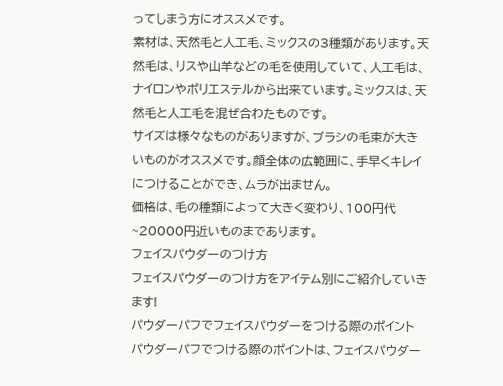ってしまう方にオススメです。
素材は、天然毛と人工毛、ミックスの3種類があります。天然毛は、リスや山羊などの毛を使用していて、人工毛は、ナイロンやポリエステルから出来ています。ミックスは、天然毛と人工毛を混ぜ合わたものです。
サイズは様々なものがありますが、ブラシの毛束が大きいものがオススメです。顔全体の広範囲に、手早くキレイにつけることができ、ムラが出ません。
価格は、毛の種類によって大きく変わり、100円代~20000円近いものまであります。
フェイスパウダーのつけ方
フェイスパウダーのつけ方をアイテム別にご紹介していきます!
パウダーパフでフェイスパウダーをつける際のポイント
パウダーパフでつける際のポイントは、フェイスパウダー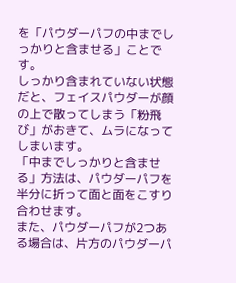を「パウダーパフの中までしっかりと含ませる」ことです。
しっかり含まれていない状態だと、フェイスパウダーが顔の上で散ってしまう「粉飛び」がおきて、ムラになってしまいます。
「中までしっかりと含ませる」方法は、パウダーパフを半分に折って面と面をこすり合わせます。
また、パウダーパフが2つある場合は、片方のパウダーパ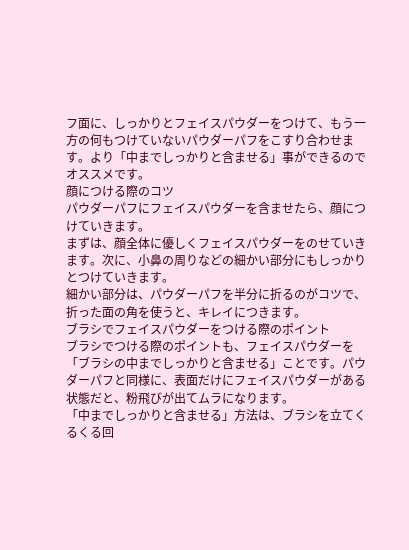フ面に、しっかりとフェイスパウダーをつけて、もう一方の何もつけていないパウダーパフをこすり合わせます。より「中までしっかりと含ませる」事ができるのでオススメです。
顔につける際のコツ
パウダーパフにフェイスパウダーを含ませたら、顔につけていきます。
まずは、顔全体に優しくフェイスパウダーをのせていきます。次に、小鼻の周りなどの細かい部分にもしっかりとつけていきます。
細かい部分は、パウダーパフを半分に折るのがコツで、折った面の角を使うと、キレイにつきます。
ブラシでフェイスパウダーをつける際のポイント
ブラシでつける際のポイントも、フェイスパウダーを「ブラシの中までしっかりと含ませる」ことです。パウダーパフと同様に、表面だけにフェイスパウダーがある状態だと、粉飛びが出てムラになります。
「中までしっかりと含ませる」方法は、ブラシを立てくるくる回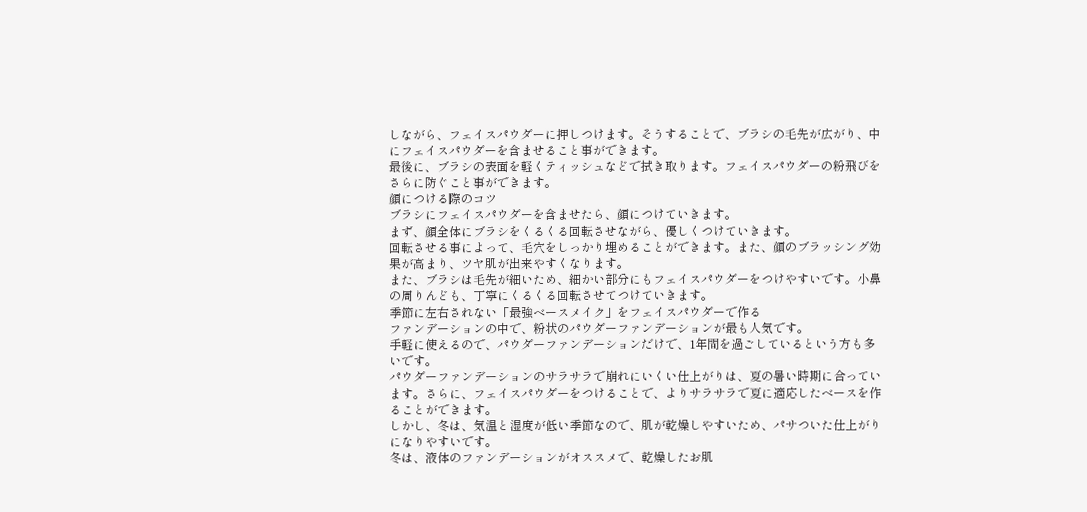しながら、フェイスパウダーに押しつけます。そうすることで、ブラシの毛先が広がり、中にフェイスパウダーを含ませること事ができます。
最後に、ブラシの表面を軽くティッシュなどで拭き取ります。フェイスパウダーの粉飛びをさらに防ぐこと事ができます。
顔につける際のコツ
ブラシにフェイスパウダーを含ませたら、顔につけていきます。
まず、顔全体にブラシをくるくる回転させながら、優しくつけていきます。
回転させる事によって、毛穴をしっかり埋めることができます。また、顔のブラッシング効果が高まり、ツヤ肌が出来やすくなります。
また、ブラシは毛先が細いため、細かい部分にもフェイスパウダーをつけやすいです。小鼻の周りんども、丁寧にくるくる回転させてつけていきます。
季節に左右されない「最強ベースメイク」をフェイスパウダーで作る
ファンデーションの中で、粉状のパウダーファンデーションが最も人気です。
手軽に使えるので、パウダーファンデーションだけで、1年間を過ごしているという方も多いです。
パウダーファンデーションのサラサラで崩れにいくい仕上がりは、夏の暑い時期に合っています。さらに、フェイスパウダーをつけることで、よりサラサラで夏に適応したベースを作ることができます。
しかし、冬は、気温と湿度が低い季節なので、肌が乾燥しやすいため、パサついた仕上がりになりやすいです。
冬は、液体のファンデーションがオススメで、乾燥したお肌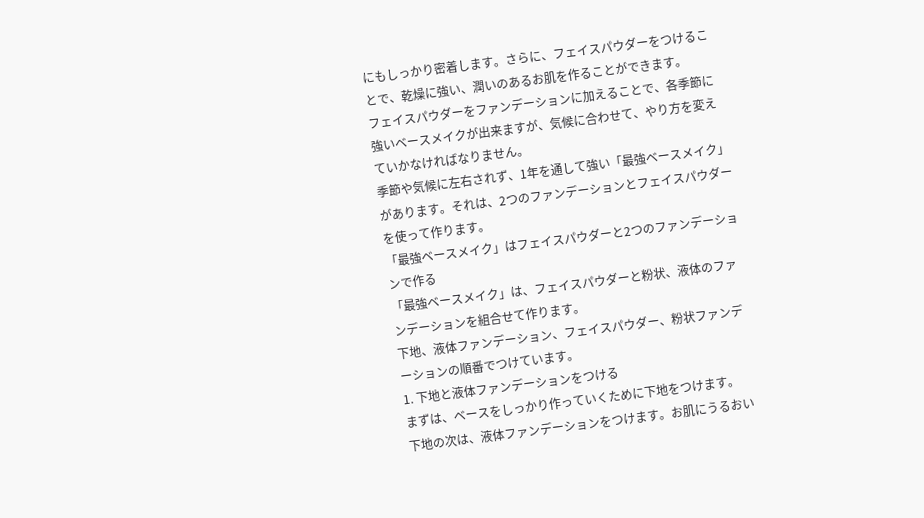にもしっかり密着します。さらに、フェイスパウダーをつけることで、乾燥に強い、潤いのあるお肌を作ることができます。
フェイスパウダーをファンデーションに加えることで、各季節に強いベースメイクが出来ますが、気候に合わせて、やり方を変えていかなければなりません。
季節や気候に左右されず、1年を通して強い「最強ベースメイク」があります。それは、2つのファンデーションとフェイスパウダーを使って作ります。
「最強ベースメイク」はフェイスパウダーと2つのファンデーションで作る
「最強ベースメイク」は、フェイスパウダーと粉状、液体のファンデーションを組合せて作ります。
下地、液体ファンデーション、フェイスパウダー、粉状ファンデーションの順番でつけています。
1. 下地と液体ファンデーションをつける
まずは、ベースをしっかり作っていくために下地をつけます。
下地の次は、液体ファンデーションをつけます。お肌にうるおい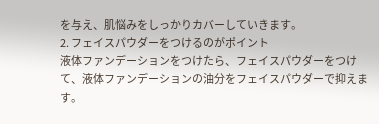を与え、肌悩みをしっかりカバーしていきます。
2. フェイスパウダーをつけるのがポイント
液体ファンデーションをつけたら、フェイスパウダーをつけて、液体ファンデーションの油分をフェイスパウダーで抑えます。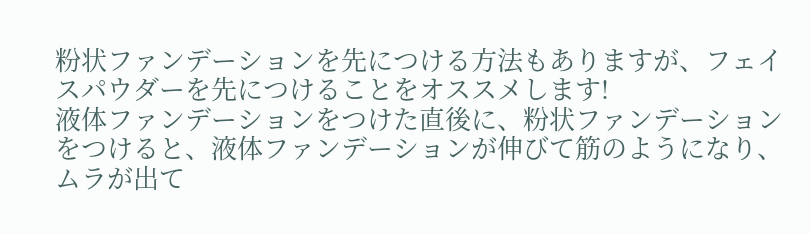粉状ファンデーションを先につける方法もありますが、フェイスパウダーを先につけることをオススメします!
液体ファンデーションをつけた直後に、粉状ファンデーションをつけると、液体ファンデーションが伸びて筋のようになり、ムラが出て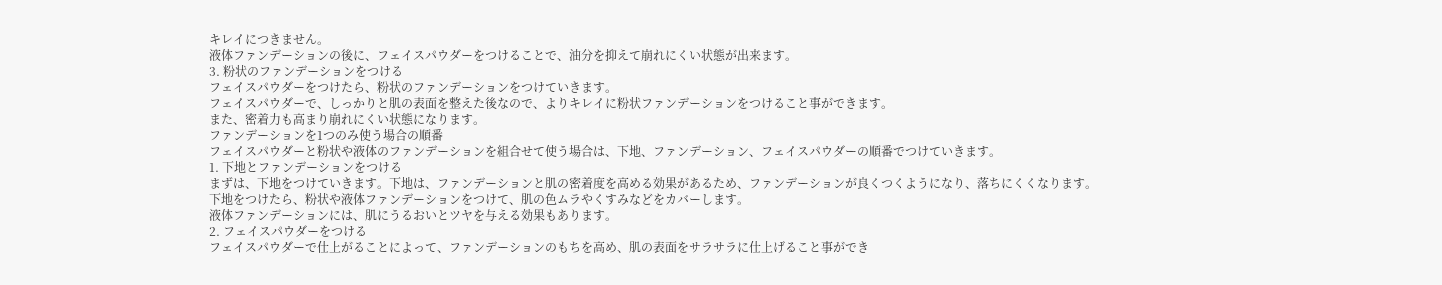キレイにつきません。
液体ファンデーションの後に、フェイスパウダーをつけることで、油分を抑えて崩れにくい状態が出来ます。
3. 粉状のファンデーションをつける
フェイスパウダーをつけたら、粉状のファンデーションをつけていきます。
フェイスパウダーで、しっかりと肌の表面を整えた後なので、よりキレイに粉状ファンデーションをつけること事ができます。
また、密着力も高まり崩れにくい状態になります。
ファンデーションを1つのみ使う場合の順番
フェイスパウダーと粉状や液体のファンデーションを組合せて使う場合は、下地、ファンデーション、フェイスパウダーの順番でつけていきます。
1. 下地とファンデーションをつける
まずは、下地をつけていきます。下地は、ファンデーションと肌の密着度を高める効果があるため、ファンデーションが良くつくようになり、落ちにくくなります。
下地をつけたら、粉状や液体ファンデーションをつけて、肌の色ムラやくすみなどをカバーします。
液体ファンデーションには、肌にうるおいとツヤを与える効果もあります。
2. フェイスパウダーをつける
フェイスパウダーで仕上がることによって、ファンデーションのもちを高め、肌の表面をサラサラに仕上げること事ができ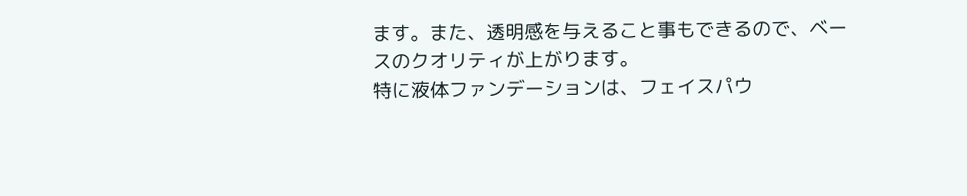ます。また、透明感を与えること事もできるので、ベースのクオリティが上がります。
特に液体ファンデーションは、フェイスパウ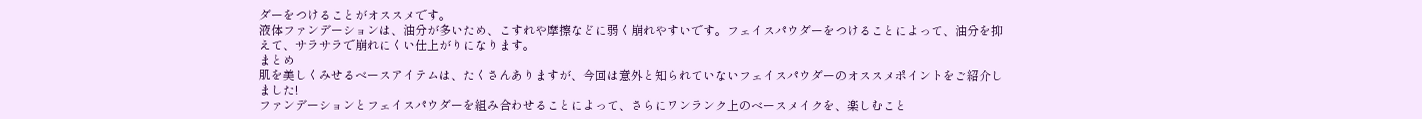ダーをつけることがオススメです。
液体ファンデーションは、油分が多いため、こすれや摩擦などに弱く崩れやすいです。フェイスパウダーをつけることによって、油分を抑えて、サラサラで崩れにくい仕上がりになります。
まとめ
肌を美しくみせるベースアイテムは、たくさんありますが、今回は意外と知られていないフェイスパウダーのオススメポイントをご紹介しました!
ファンデーションとフェイスパウダーを組み合わせることによって、さらにワンランク上のベースメイクを、楽しむこと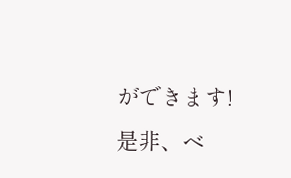ができます!
是非、ベ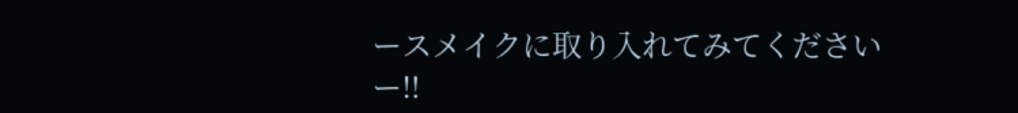ースメイクに取り入れてみてくださいー!!